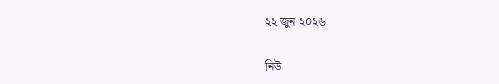২২ জুন ২০২৬

নিউ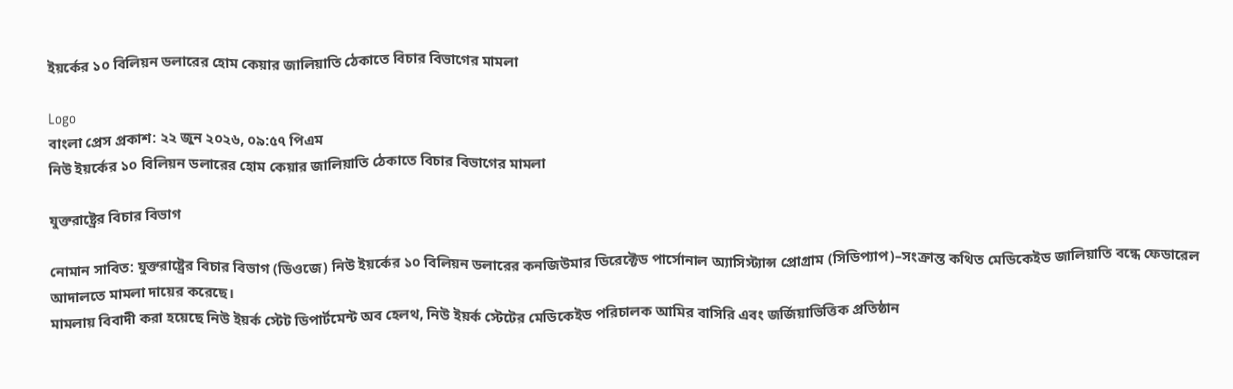ইয়র্কের ১০ বিলিয়ন ডলারের হোম কেয়ার জালিয়াতি ঠেকাতে বিচার বিভাগের মামলা

Logo
বাংলা প্রেস প্রকাশ: ২২ জুন ২০২৬, ০৯:৫৭ পিএম
নিউ ইয়র্কের ১০ বিলিয়ন ডলারের হোম কেয়ার জালিয়াতি ঠেকাতে বিচার বিভাগের মামলা

যুক্তরাষ্ট্রের বিচার বিভাগ

নোমান সাবিত: যুক্তরাষ্ট্রের বিচার বিভাগ (ডিওজে) নিউ ইয়র্কের ১০ বিলিয়ন ডলারের কনজিউমার ডিরেক্টেড পার্সোনাল অ্যাসিস্ট্যান্স প্রোগ্রাম (সিডিপ্যাপ)–সংক্রান্ত কথিত মেডিকেইড জালিয়াতি বন্ধে ফেডারেল আদালতে মামলা দায়ের করেছে।
মামলায় বিবাদী করা হয়েছে নিউ ইয়র্ক স্টেট ডিপার্টমেন্ট অব হেলথ, নিউ ইয়র্ক স্টেটের মেডিকেইড পরিচালক আমির বাসিরি এবং জর্জিয়াভিত্তিক প্রতিষ্ঠান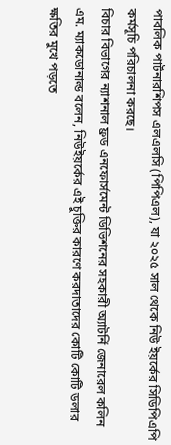পাবলিক পার্টনারশিপস এলএলসি (পিপিএল), যা ২০২৫ সাল থেকে নিউ ইয়র্কের সিডিপিএপি কর্মসূচি পরিচালনা করছে।
বিচার বিভাগের ন্যাশনাল ফ্রড এনফোর্সমেন্ট ডিভিশনের সহকারী অ্যাটর্নি জেনারেল কলিন এম. ম্যাকডোনাল্ড বলেন, নিউইয়র্কের এই চুক্তির কারণে করদাতাদের কোটি কোটি ডলার ক্ষতির মুখে পড়তে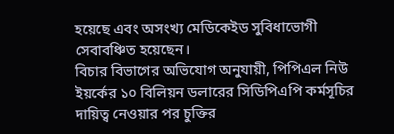হয়েছে এবং অসংখ্য মেডিকেইড সুবিধাভোগী সেবাবঞ্চিত হয়েছেন।
বিচার বিভাগের অভিযোগ অনুযায়ী, পিপিএল নিউ ইয়র্কের ১০ বিলিয়ন ডলারের সিডিপিএপি কর্মসূচির দায়িত্ব নেওয়ার পর চুক্তির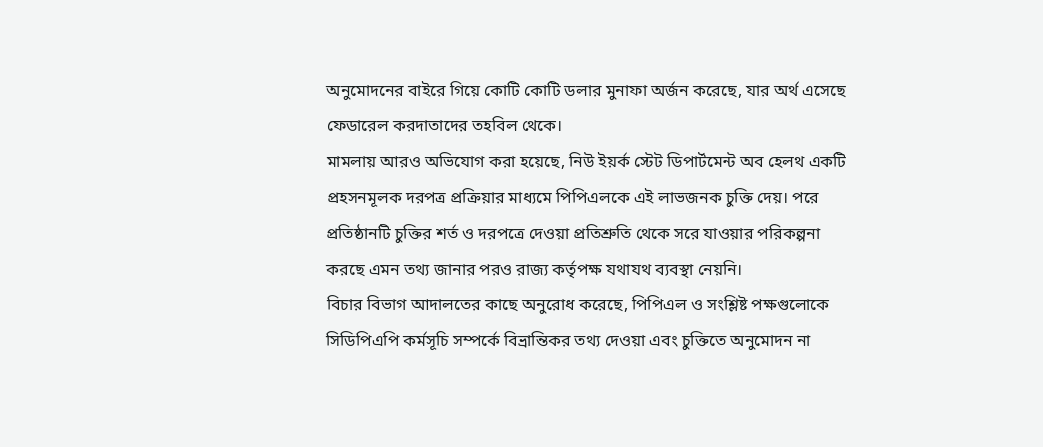অনুমোদনের বাইরে গিয়ে কোটি কোটি ডলার মুনাফা অর্জন করেছে, যার অর্থ এসেছে ফেডারেল করদাতাদের তহবিল থেকে।
মামলায় আরও অভিযোগ করা হয়েছে, নিউ ইয়র্ক স্টেট ডিপার্টমেন্ট অব হেলথ একটি প্রহসনমূলক দরপত্র প্রক্রিয়ার মাধ্যমে পিপিএলকে এই লাভজনক চুক্তি দেয়। পরে প্রতিষ্ঠানটি চুক্তির শর্ত ও দরপত্রে দেওয়া প্রতিশ্রুতি থেকে সরে যাওয়ার পরিকল্পনা করছে এমন তথ্য জানার পরও রাজ্য কর্তৃপক্ষ যথাযথ ব্যবস্থা নেয়নি।
বিচার বিভাগ আদালতের কাছে অনুরোধ করেছে, পিপিএল ও সংশ্লিষ্ট পক্ষগুলোকে সিডিপিএপি কর্মসূচি সম্পর্কে বিভ্রান্তিকর তথ্য দেওয়া এবং চুক্তিতে অনুমোদন না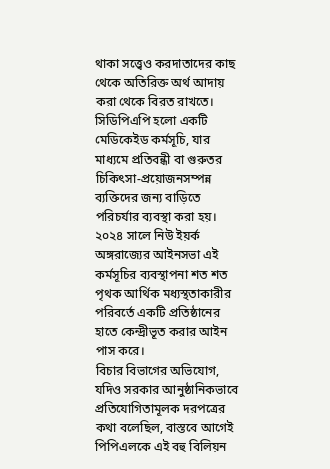থাকা সত্ত্বেও করদাতাদের কাছ থেকে অতিরিক্ত অর্থ আদায় করা থেকে বিরত রাখতে।
সিডিপিএপি হলো একটি মেডিকেইড কর্মসূচি, যার মাধ্যমে প্রতিবন্ধী বা গুরুতর চিকিৎসা-প্রয়োজনসম্পন্ন ব্যক্তিদের জন্য বাড়িতে পরিচর্যার ব্যবস্থা করা হয়। ২০২৪ সালে নিউ ইয়র্ক অঙ্গরাজ্যের আইনসভা এই কর্মসূচির ব্যবস্থাপনা শত শত পৃথক আর্থিক মধ্যস্থতাকারীর পরিবর্তে একটি প্রতিষ্ঠানের হাতে কেন্দ্রীভূত করার আইন পাস করে।
বিচার বিভাগের অভিযোগ, যদিও সরকার আনুষ্ঠানিকভাবে প্রতিযোগিতামূলক দরপত্রের কথা বলেছিল, বাস্তবে আগেই পিপিএলকে এই বহু বিলিয়ন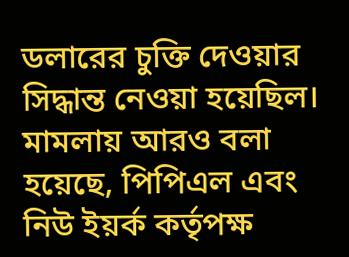ডলারের চুক্তি দেওয়ার সিদ্ধান্ত নেওয়া হয়েছিল।
মামলায় আরও বলা হয়েছে, পিপিএল এবং নিউ ইয়র্ক কর্তৃপক্ষ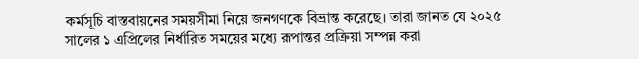কর্মসূচি বাস্তবায়নের সময়সীমা নিয়ে জনগণকে বিভ্রান্ত করেছে। তারা জানত যে ২০২৫ সালের ১ এপ্রিলের নির্ধারিত সময়ের মধ্যে রূপান্তর প্রক্রিয়া সম্পন্ন করা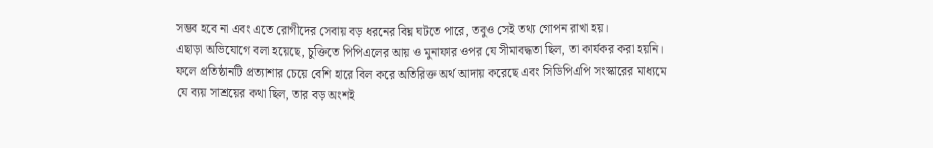সম্ভব হবে না এবং এতে রোগীদের সেবায় বড় ধরনের বিঘ্ন ঘটতে পারে, তবুও সেই তথ্য গোপন রাখা হয়।
এছাড়া অভিযোগে বলা হয়েছে, চুক্তিতে পিপিএলের আয় ও মুনাফার ওপর যে সীমাবদ্ধতা ছিল, তা কার্যকর করা হয়নি। ফলে প্রতিষ্ঠানটি প্রত্যাশার চেয়ে বেশি হারে বিল করে অতিরিক্ত অর্থ আদায় করেছে এবং সিডিপিএপি সংস্কারের মাধ্যমে যে ব্যয় সাশ্রয়ের কথা ছিল, তার বড় অংশই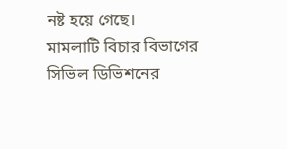নষ্ট হয়ে গেছে।
মামলাটি বিচার বিভাগের সিভিল ডিভিশনের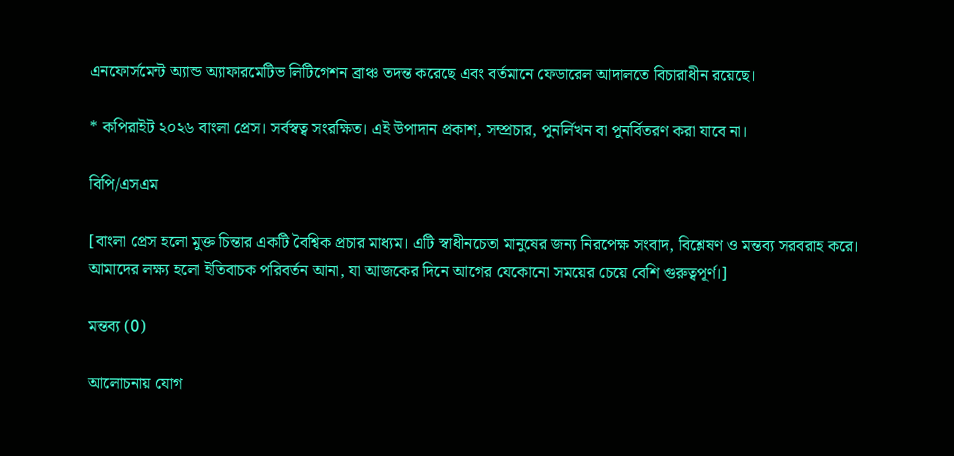এনফোর্সমেন্ট অ্যান্ড অ্যাফারমেটিভ লিটিগেশন ব্রাঞ্চ তদন্ত করেছে এবং বর্তমানে ফেডারেল আদালতে বিচারাধীন রয়েছে।

* কপিরাইট ২০২৬ বাংলা প্রেস। সর্বস্বত্ব সংরক্ষিত। এই উপাদান প্রকাশ, সম্প্রচার, পুনর্লিখন বা পুনর্বিতরণ করা যাবে না।

বিপি/এসএম

[বাংলা প্রেস হলো মুক্ত চিন্তার একটি বৈশ্বিক প্রচার মাধ্যম। এটি স্বাধীনচেতা মানুষের জন্য নিরপেক্ষ সংবাদ, বিশ্লেষণ ও মন্তব্য সরবরাহ করে। আমাদের লক্ষ্য হলো ইতিবাচক পরিবর্তন আনা, যা আজকের দিনে আগের যেকোনো সময়ের চেয়ে বেশি গুরুত্বপূর্ণ।]

মন্তব্য (0)

আলোচনায় যোগ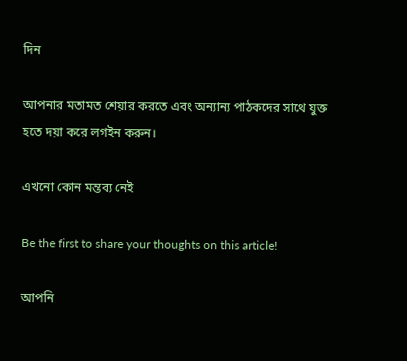দিন

আপনার মতামত শেয়ার করতে এবং অন্যান্য পাঠকদের সাথে যুক্ত হতে দয়া করে লগইন করুন।

এখনো কোন মন্তব্য নেই

Be the first to share your thoughts on this article!

আপনি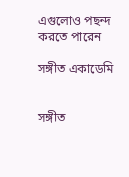এগুলোও পছন্দ করতে পারেন

সঙ্গীত একাডেমি


সঙ্গীত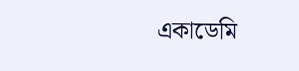একাডেমি